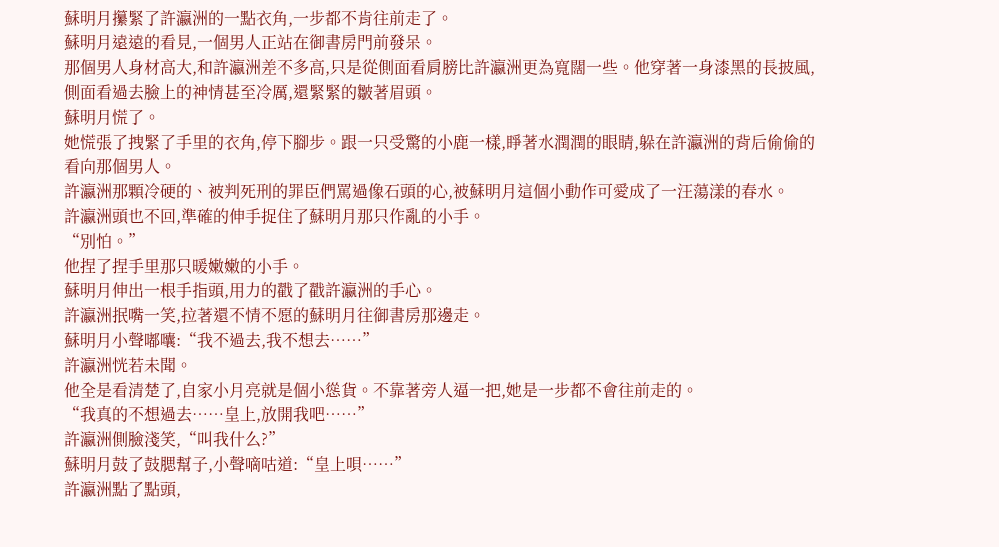蘇明月攥緊了許瀛洲的一點衣角,一步都不肯往前走了。
蘇明月遠遠的看見,一個男人正站在御書房門前發呆。
那個男人身材高大,和許瀛洲差不多高,只是從側面看肩膀比許瀛洲更為寬闊一些。他穿著一身漆黑的長披風,側面看過去臉上的神情甚至冷厲,還緊緊的皺著眉頭。
蘇明月慌了。
她慌張了拽緊了手里的衣角,停下腳步。跟一只受驚的小鹿一樣,睜著水潤潤的眼睛,躲在許瀛洲的背后偷偷的看向那個男人。
許瀛洲那顆冷硬的、被判死刑的罪臣們罵過像石頭的心,被蘇明月這個小動作可愛成了一汪蕩漾的春水。
許瀛洲頭也不回,準確的伸手捉住了蘇明月那只作亂的小手。
“別怕。”
他捏了捏手里那只暖嫩嫩的小手。
蘇明月伸出一根手指頭,用力的戳了戳許瀛洲的手心。
許瀛洲抿嘴一笑,拉著還不情不愿的蘇明月往御書房那邊走。
蘇明月小聲嘟囔:“我不過去,我不想去……”
許瀛洲恍若未聞。
他全是看清楚了,自家小月亮就是個小慫貨。不靠著旁人逼一把,她是一步都不會往前走的。
“我真的不想過去……皇上,放開我吧……”
許瀛洲側臉淺笑,“叫我什么?”
蘇明月鼓了鼓腮幫子,小聲嘀咕道:“皇上唄……”
許瀛洲點了點頭,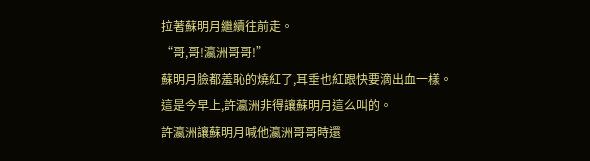拉著蘇明月繼續往前走。
“哥,哥!瀛洲哥哥!”
蘇明月臉都羞恥的燒紅了,耳垂也紅跟快要滴出血一樣。
這是今早上,許瀛洲非得讓蘇明月這么叫的。
許瀛洲讓蘇明月喊他瀛洲哥哥時還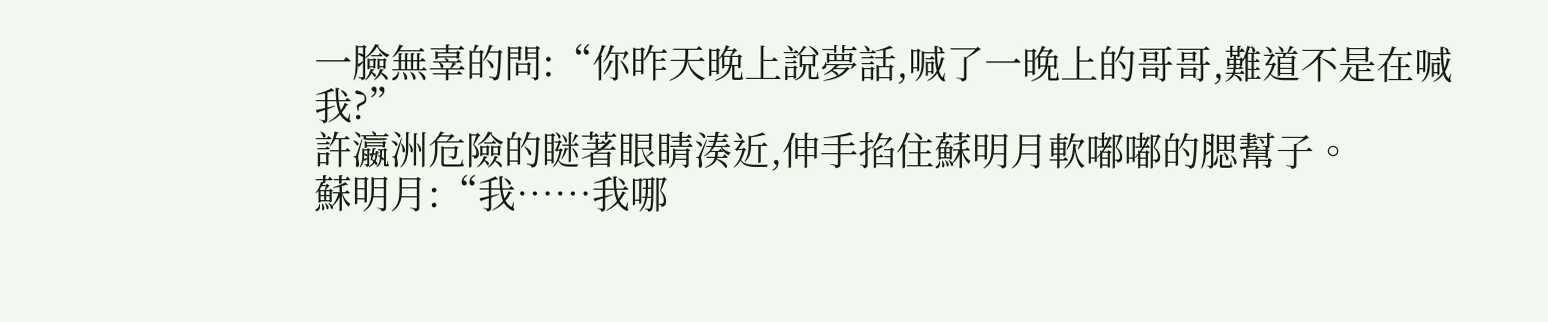一臉無辜的問:“你昨天晚上說夢話,喊了一晚上的哥哥,難道不是在喊我?”
許瀛洲危險的瞇著眼睛湊近,伸手掐住蘇明月軟嘟嘟的腮幫子。
蘇明月:“我……我哪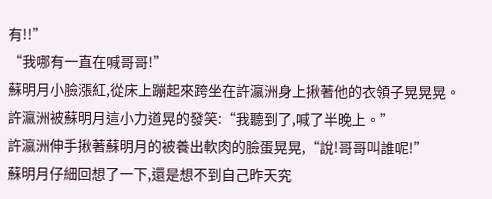有!!”
“我哪有一直在喊哥哥!”
蘇明月小臉漲紅,從床上蹦起來跨坐在許瀛洲身上揪著他的衣領子晃晃晃。
許瀛洲被蘇明月這小力道晃的發笑:“我聽到了,喊了半晚上。”
許瀛洲伸手揪著蘇明月的被養出軟肉的臉蛋晃晃,“說!哥哥叫誰呢!”
蘇明月仔細回想了一下,還是想不到自己昨天究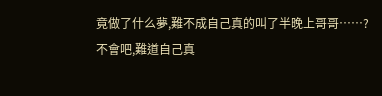竟做了什么夢,難不成自己真的叫了半晚上哥哥……?
不會吧,難道自己真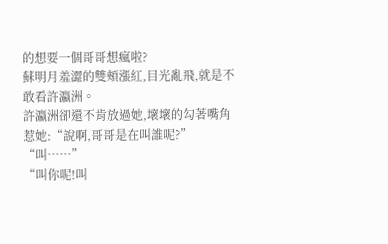的想要一個哥哥想瘋啦?
蘇明月羞澀的雙頰漲紅,目光亂飛,就是不敢看許瀛洲。
許瀛洲卻還不肯放過她,壞壞的勾著嘴角惹她:“說啊,哥哥是在叫誰呢?”
“叫……”
“叫你呢!叫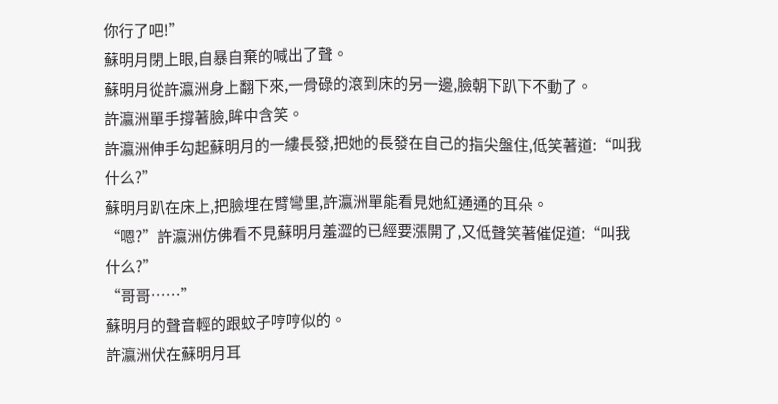你行了吧!”
蘇明月閉上眼,自暴自棄的喊出了聲。
蘇明月從許瀛洲身上翻下來,一骨碌的滾到床的另一邊,臉朝下趴下不動了。
許瀛洲單手撐著臉,眸中含笑。
許瀛洲伸手勾起蘇明月的一縷長發,把她的長發在自己的指尖盤住,低笑著道:“叫我什么?”
蘇明月趴在床上,把臉埋在臂彎里,許瀛洲單能看見她紅通通的耳朵。
“嗯?”許瀛洲仿佛看不見蘇明月羞澀的已經要漲開了,又低聲笑著催促道:“叫我什么?”
“哥哥……”
蘇明月的聲音輕的跟蚊子哼哼似的。
許瀛洲伏在蘇明月耳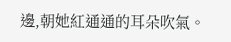邊,朝她紅通通的耳朵吹氣。